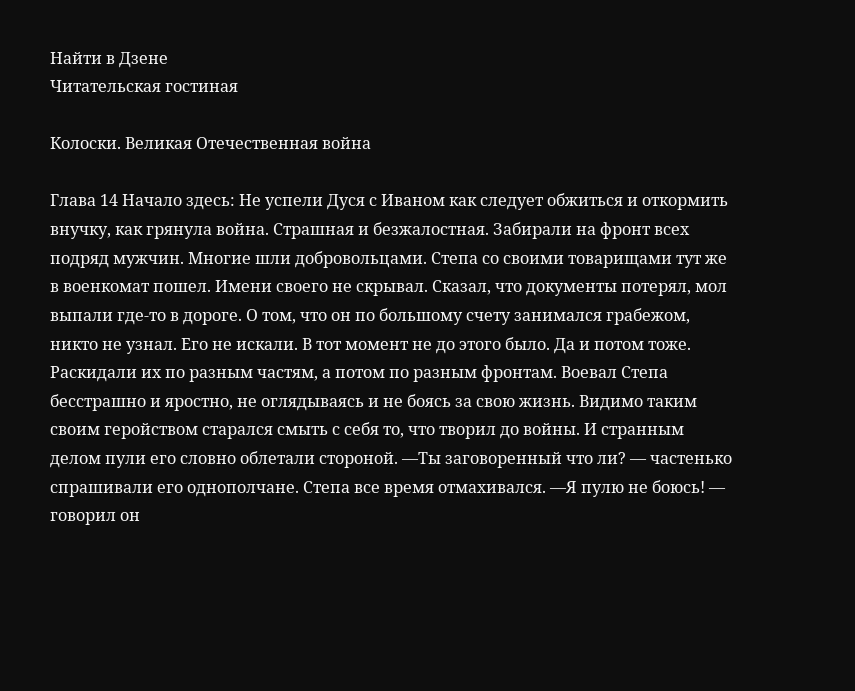Найти в Дзене
Читательская гостиная

Колоски. Великая Отечественная война

Глава 14 Начало здесь: Не успели Дуся с Иваном как следует обжиться и откормить внучку, как грянула война. Страшная и безжалостная. Забирали на фронт всех подряд мужчин. Многие шли добровольцами. Степа со своими товарищами тут же в военкомат пошел. Имени своего не скрывал. Сказал, что документы потерял, мол выпали где-то в дороге. О том, что он по большому счету занимался грабежом, никто не узнал. Его не искали. В тот момент не до этого было. Да и потом тоже. Раскидали их по разным частям, а потом по разным фронтам. Воевал Степа бесстрашно и яростно, не оглядываясь и не боясь за свою жизнь. Видимо таким своим геройством старался смыть с себя то, что творил до войны. И странным делом пули его словно облетали стороной. —Ты заговоренный что ли? — частенько спрашивали его однополчане. Степа все время отмахивался. —Я пулю не боюсь! — говорил он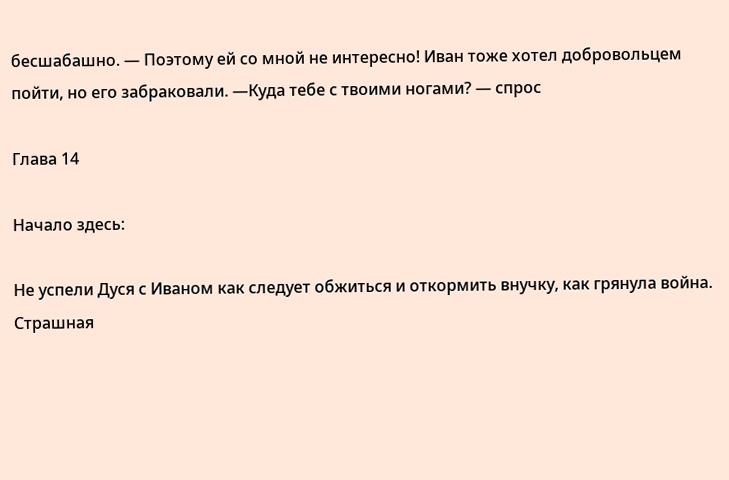бесшабашно. — Поэтому ей со мной не интересно! Иван тоже хотел добровольцем пойти, но его забраковали. —Куда тебе с твоими ногами? — спрос

Глава 14

Начало здесь:

Не успели Дуся с Иваном как следует обжиться и откормить внучку, как грянула война. Страшная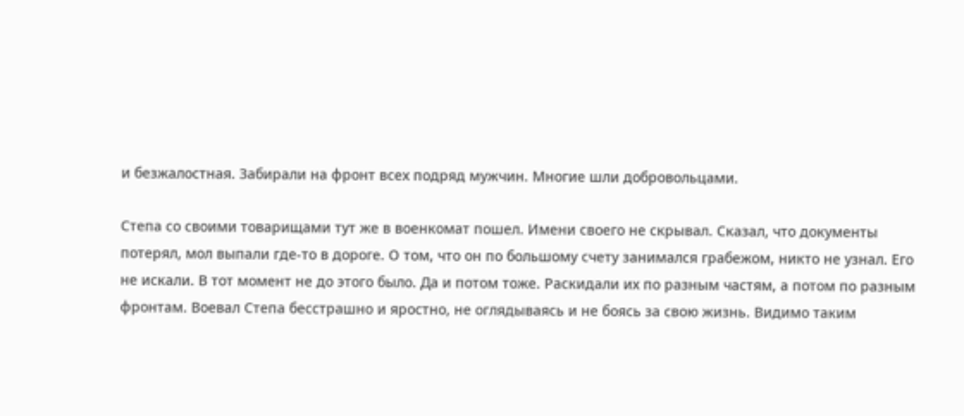и безжалостная. Забирали на фронт всех подряд мужчин. Многие шли добровольцами.

Степа со своими товарищами тут же в военкомат пошел. Имени своего не скрывал. Сказал, что документы потерял, мол выпали где-то в дороге. О том, что он по большому счету занимался грабежом, никто не узнал. Его не искали. В тот момент не до этого было. Да и потом тоже. Раскидали их по разным частям, а потом по разным фронтам. Воевал Степа бесстрашно и яростно, не оглядываясь и не боясь за свою жизнь. Видимо таким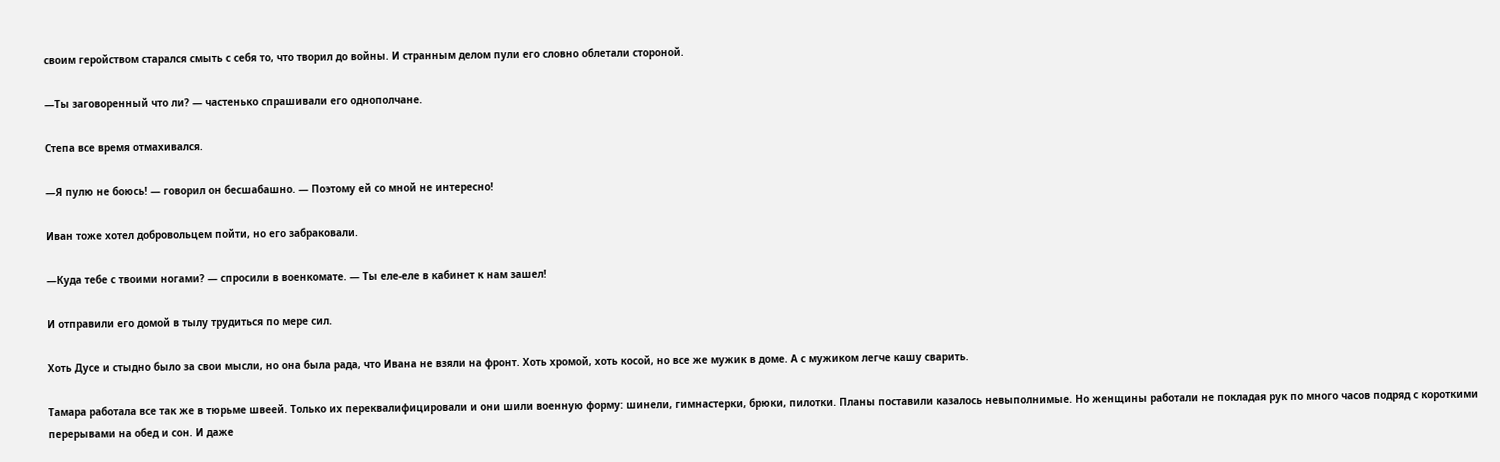своим геройством старался смыть с себя то, что творил до войны. И странным делом пули его словно облетали стороной.

—Ты заговоренный что ли? — частенько спрашивали его однополчане.

Степа все время отмахивался.

—Я пулю не боюсь! — говорил он бесшабашно. — Поэтому ей со мной не интересно!

Иван тоже хотел добровольцем пойти, но его забраковали.

—Куда тебе с твоими ногами? — спросили в военкомате. — Ты еле-еле в кабинет к нам зашел!

И отправили его домой в тылу трудиться по мере сил.

Хоть Дусе и стыдно было за свои мысли, но она была рада, что Ивана не взяли на фронт. Хоть хромой, хоть косой, но все же мужик в доме. А с мужиком легче кашу сварить.

Тамара работала все так же в тюрьме швеей. Только их переквалифицировали и они шили военную форму: шинели, гимнастерки, брюки, пилотки. Планы поставили казалось невыполнимые. Но женщины работали не покладая рук по много часов подряд с короткими перерывами на обед и сон. И даже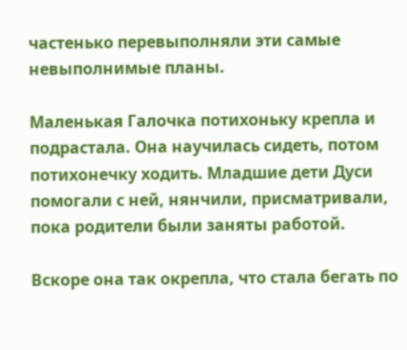частенько перевыполняли эти самые невыполнимые планы.

Маленькая Галочка потихоньку крепла и подрастала. Она научилась сидеть, потом потихонечку ходить. Младшие дети Дуси помогали с ней, нянчили, присматривали, пока родители были заняты работой.

Вскоре она так окрепла, что стала бегать по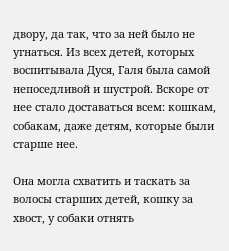двору, да так, что за ней было не угнаться. Из всех детей, которых воспитывала Дуся, Галя была самой непоседливой и шустрой. Вскоре от нее стало доставаться всем: кошкам, собакам, даже детям, которые были старше нее.

Она могла схватить и таскать за волосы старших детей, кошку за хвост, у собаки отнять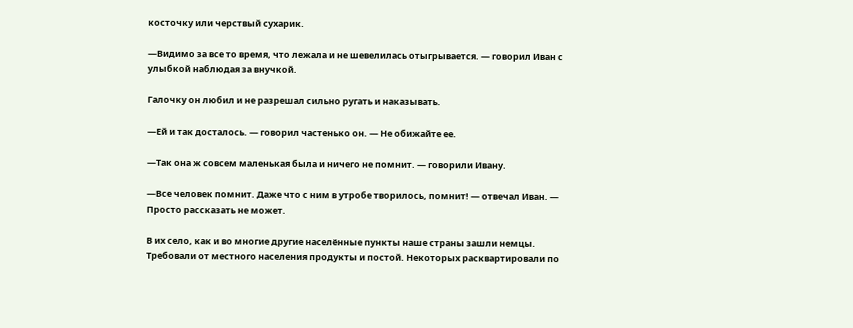косточку или черствый сухарик.

—Видимо за все то время, что лежала и не шевелилась отыгрывается. — говорил Иван с улыбкой наблюдая за внучкой.

Галочку он любил и не разрешал сильно ругать и наказывать.

—Ей и так досталось. — говорил частенько он. — Не обижайте ее.

—Так она ж совсем маленькая была и ничего не помнит. — говорили Ивану.

—Все человек помнит. Даже что с ним в утробе творилось, помнит! — отвечал Иван. — Просто рассказать не может.

В их село, как и во многие другие населённые пункты наше страны зашли немцы. Требовали от местного населения продукты и постой. Некоторых расквартировали по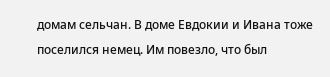домам сельчан. В доме Евдокии и Ивана тоже поселился немец. Им повезло, что был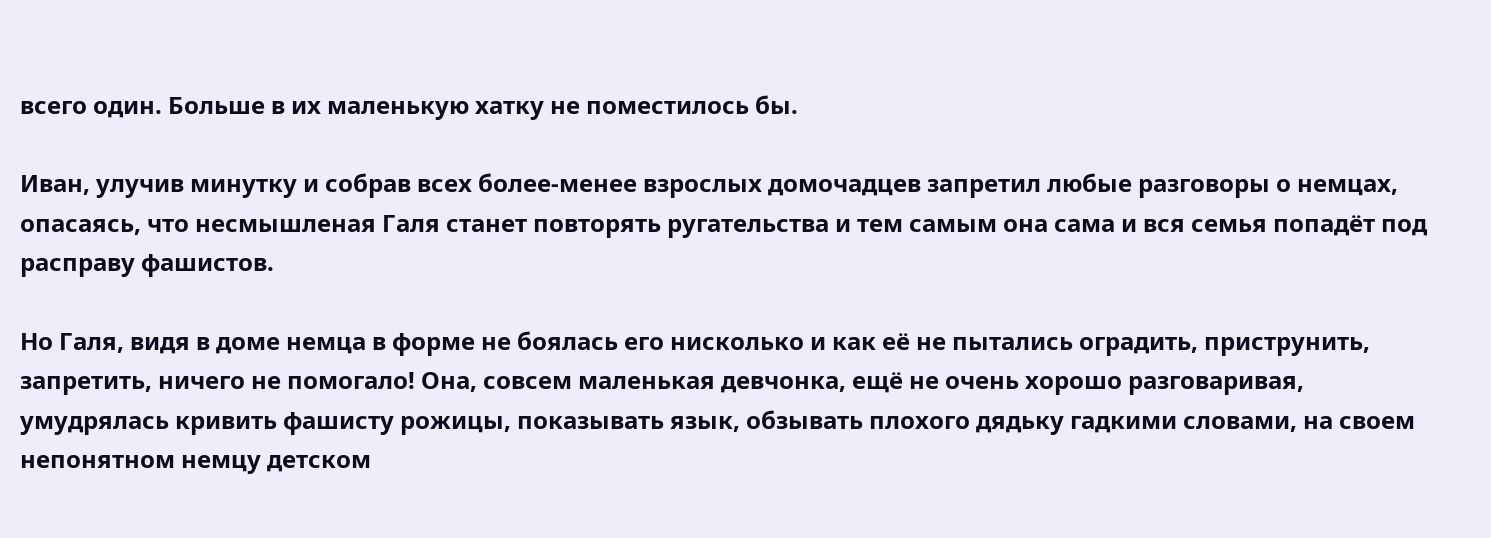всего один. Больше в их маленькую хатку не поместилось бы.

Иван, улучив минутку и собрав всех более-менее взрослых домочадцев запретил любые разговоры о немцах, опасаясь, что несмышленая Галя станет повторять ругательства и тем самым она сама и вся семья попадёт под расправу фашистов.

Но Галя, видя в доме немца в форме не боялась его нисколько и как её не пытались оградить, приструнить, запретить, ничего не помогало! Она, совсем маленькая девчонка, ещё не очень хорошо разговаривая, умудрялась кривить фашисту рожицы, показывать язык, обзывать плохого дядьку гадкими словами, на своем непонятном немцу детском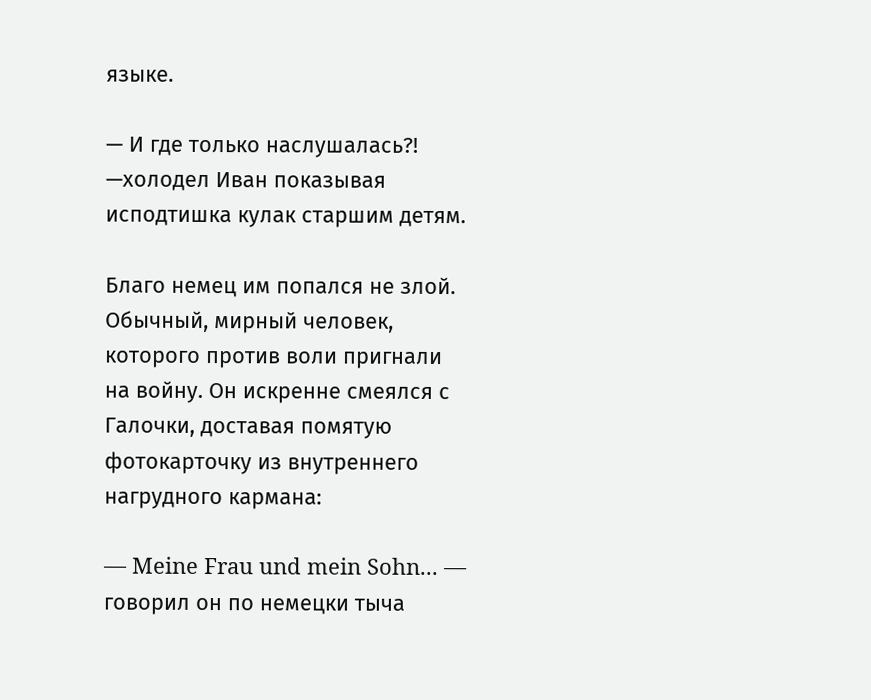языке.

— И где только наслушалась?! —холодел Иван показывая исподтишка кулак старшим детям.

Благо немец им попался не злой. Обычный, мирный человек, которого против воли пригнали на войну. Он искренне смеялся с Галочки, доставая помятую фотокарточку из внутреннего нагрудного кармана:

— Meine Frau und mein Sohn... — говорил он по немецки тыча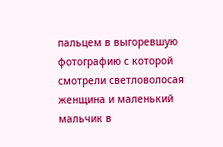пальцем в выгоревшую фотографию с которой смотрели светловолосая женщина и маленький мальчик в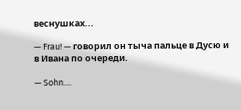веснушках...

— Frau! — говорил он тыча пальце в Дусю и в Ивана по очереди.

— Sohn....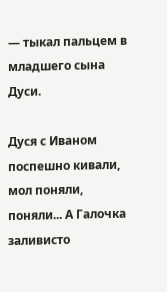— тыкал пальцем в младшего сына Дуси.

Дуся с Иваном поспешно кивали, мол поняли, поняли... А Галочка заливисто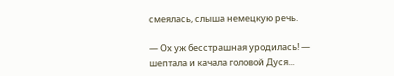смеялась, слыша немецкую речь.

— Ох уж бесстрашная уродилась! — шептала и качала головой Дуся...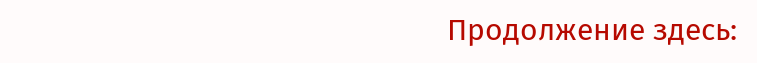Продолжение здесь: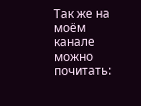Так же на моём канале можно почитать: